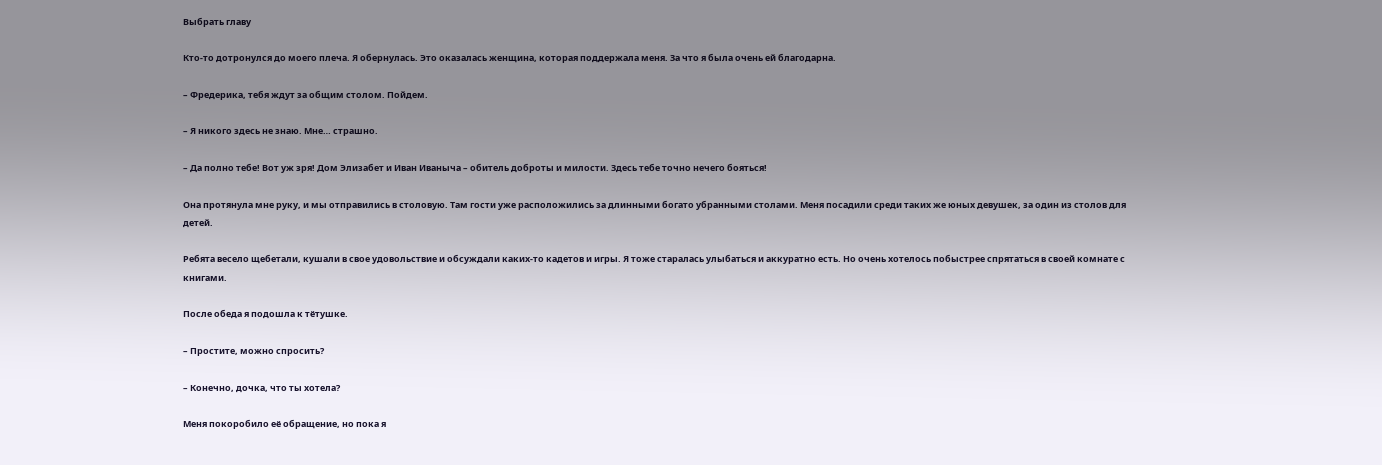Выбрать главу

Кто-то дотронулся до моего плеча. Я обернулась. Это оказалась женщина, которая поддержала меня. За что я была очень ей благодарна.

– Фредерика, тебя ждут за общим столом. Пойдем.

– Я никого здесь не знаю. Мне… страшно.

– Да полно тебе! Вот уж зря! Дом Элизабет и Иван Иваныча – обитель доброты и милости. Здесь тебе точно нечего бояться!

Она протянула мне руку, и мы отправились в столовую. Там гости уже расположились за длинными богато убранными столами. Меня посадили среди таких же юных девушек, за один из столов для детей.

Ребята весело щебетали, кушали в свое удовольствие и обсуждали каких-то кадетов и игры. Я тоже старалась улыбаться и аккуратно есть. Но очень хотелось побыстрее спрятаться в своей комнате с книгами.

После обеда я подошла к тётушке.

– Простите, можно спросить?

– Конечно, дочка, что ты хотела?

Меня покоробило её обращение, но пока я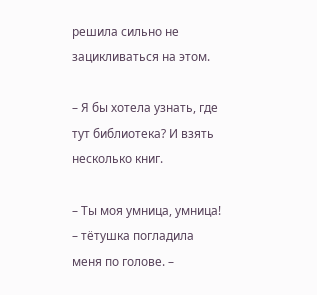решила сильно не зацикливаться на этом.

– Я бы хотела узнать, где тут библиотека? И взять несколько книг.

– Ты моя умница, умница! – тётушка погладила меня по голове. –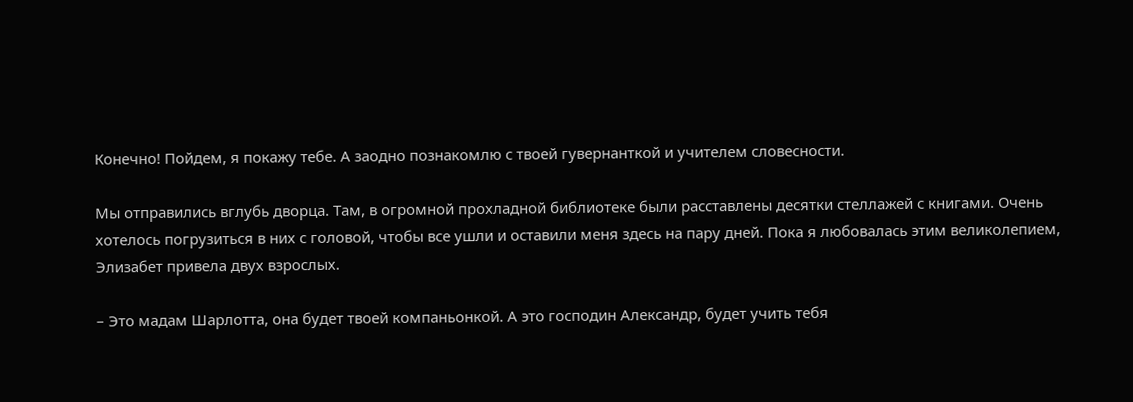Конечно! Пойдем, я покажу тебе. А заодно познакомлю с твоей гувернанткой и учителем словесности.

Мы отправились вглубь дворца. Там, в огромной прохладной библиотеке были расставлены десятки стеллажей с книгами. Очень хотелось погрузиться в них с головой, чтобы все ушли и оставили меня здесь на пару дней. Пока я любовалась этим великолепием, Элизабет привела двух взрослых.

– Это мадам Шарлотта, она будет твоей компаньонкой. А это господин Александр, будет учить тебя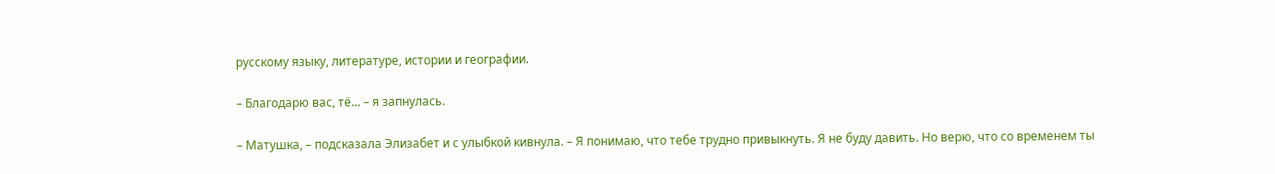русскому языку, литературе, истории и географии.

– Благодарю вас, тё… – я запнулась.

– Матушка, – подсказала Элизабет и с улыбкой кивнула. – Я понимаю, что тебе трудно привыкнуть. Я не буду давить. Но верю, что со временем ты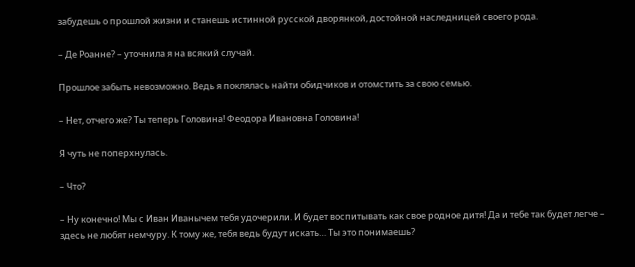забудешь о прошлой жизни и станешь истинной русской дворянкой, достойной наследницей своего рода.

– Де Роанне? – уточнила я на всякий случай.

Прошлое забыть невозможно. Ведь я поклялась найти обидчиков и отомстить за свою семью.

– Нет, отчего же? Ты теперь Головина! Феодора Ивановна Головина!

Я чуть не поперхнулась.

– Что?

– Ну конечно! Мы с Иван Иванычем тебя удочерили. И будет воспитывать как свое родное дитя! Да и тебе так будет легче – здесь не любят немчуру. К тому же, тебя ведь будут искать… Ты это понимаешь?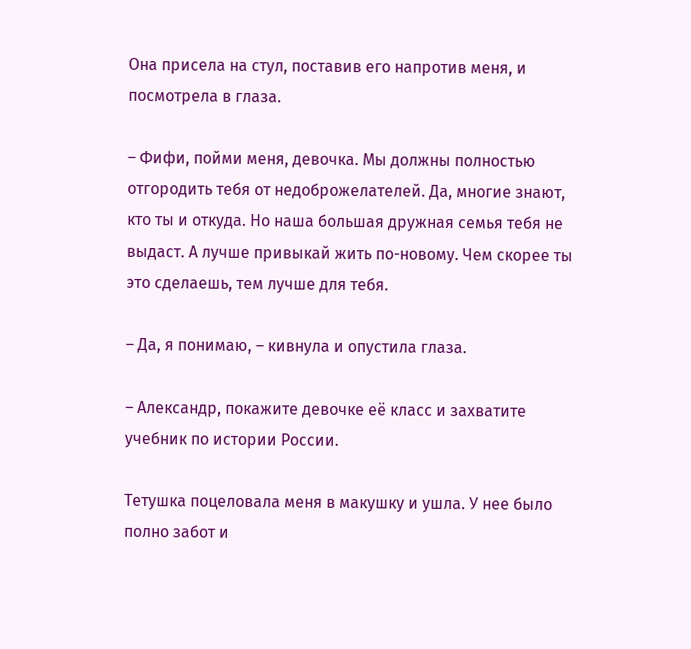Она присела на стул, поставив его напротив меня, и посмотрела в глаза.

– Фифи, пойми меня, девочка. Мы должны полностью отгородить тебя от недоброжелателей. Да, многие знают, кто ты и откуда. Но наша большая дружная семья тебя не выдаст. А лучше привыкай жить по-новому. Чем скорее ты это сделаешь, тем лучше для тебя.

– Да, я понимаю, – кивнула и опустила глаза.

– Александр, покажите девочке её класс и захватите учебник по истории России.

Тетушка поцеловала меня в макушку и ушла. У нее было полно забот и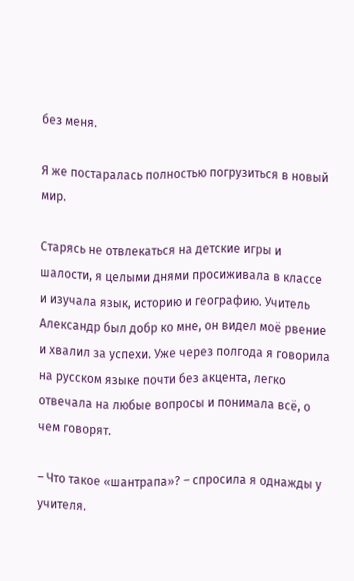без меня.

Я же постаралась полностью погрузиться в новый мир.

Старясь не отвлекаться на детские игры и шалости, я целыми днями просиживала в классе и изучала язык, историю и географию. Учитель Александр был добр ко мне, он видел моё рвение и хвалил за успехи. Уже через полгода я говорила на русском языке почти без акцента, легко отвечала на любые вопросы и понимала всё, о чем говорят.

– Что такое «шантрапа»? – спросила я однажды у учителя.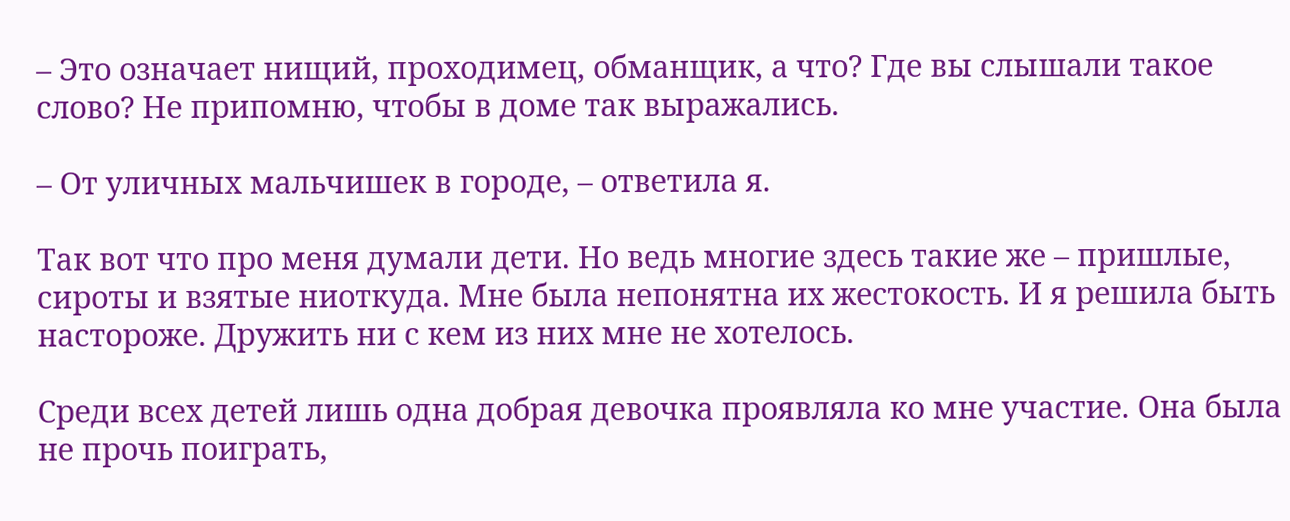– Это означает нищий, проходимец, обманщик, а что? Где вы слышали такое слово? Не припомню, чтобы в доме так выражались.

– От уличных мальчишек в городе, – ответила я.

Так вот что про меня думали дети. Но ведь многие здесь такие же – пришлые, сироты и взятые ниоткуда. Мне была непонятна их жестокость. И я решила быть настороже. Дружить ни с кем из них мне не хотелось.

Среди всех детей лишь одна добрая девочка проявляла ко мне участие. Она была не прочь поиграть,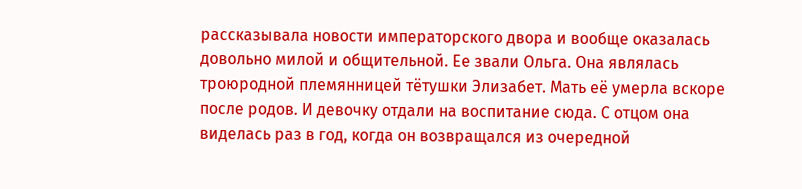рассказывала новости императорского двора и вообще оказалась довольно милой и общительной. Ее звали Ольга. Она являлась троюродной племянницей тётушки Элизабет. Мать её умерла вскоре после родов. И девочку отдали на воспитание сюда. С отцом она виделась раз в год, когда он возвращался из очередной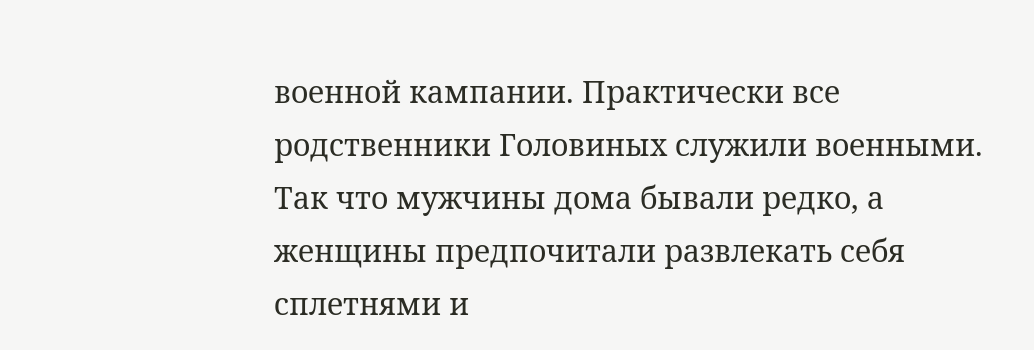военной кампании. Практически все родственники Головиных служили военными. Так что мужчины дома бывали редко, а женщины предпочитали развлекать себя сплетнями и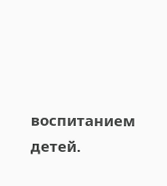воспитанием детей.